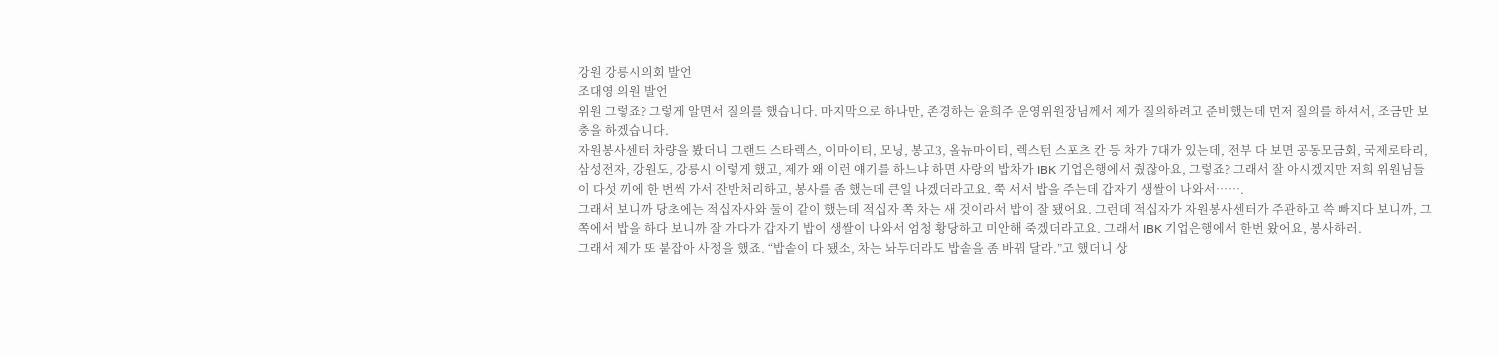강원 강릉시의회 발언
조대영 의원 발언
위원 그렇죠? 그렇게 알면서 질의를 했습니다. 마지막으로 하나만, 존경하는 윤희주 운영위원장님께서 제가 질의하려고 준비했는데 먼저 질의를 하셔서, 조금만 보충을 하겠습니다.
자원봉사센터 차량을 봤더니 그랜드 스타렉스, 이마이티, 모닝, 봉고3, 올뉴마이티, 렉스턴 스포츠 칸 등 차가 7대가 있는데, 전부 다 보면 공동모금회, 국제로타리, 삼성전자, 강원도, 강릉시 이렇게 했고, 제가 왜 이런 얘기를 하느냐 하면 사랑의 밥차가 IBK 기업은행에서 줬잖아요, 그렇죠? 그래서 잘 아시겠지만 저희 위원님들이 다섯 끼에 한 번씩 가서 잔반처리하고, 봉사를 좀 했는데 큰일 나겠더라고요. 쭉 서서 밥을 주는데 갑자기 생쌀이 나와서…….
그래서 보니까 당초에는 적십자사와 둘이 같이 했는데 적십자 쪽 차는 새 것이라서 밥이 잘 됐어요. 그런데 적십자가 자원봉사센터가 주관하고 쓱 빠지다 보니까, 그쪽에서 밥을 하다 보니까 잘 가다가 갑자기 밥이 생쌀이 나와서 엄청 황당하고 미안해 죽겠더라고요. 그래서 IBK 기업은행에서 한번 왔어요, 봉사하러.
그래서 제가 또 붙잡아 사정을 했죠. “밥솥이 다 됐소, 차는 놔두더라도 밥솥을 좀 바꿔 달라.”고 했더니 상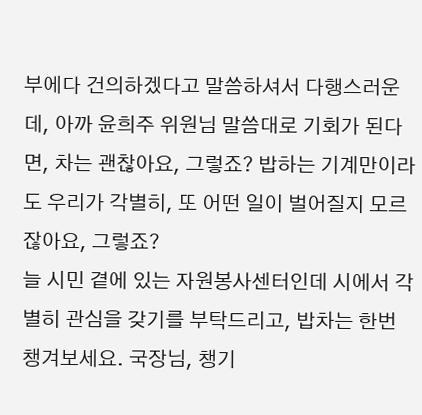부에다 건의하겠다고 말씀하셔서 다행스러운데, 아까 윤희주 위원님 말씀대로 기회가 된다면, 차는 괜찮아요, 그렇죠? 밥하는 기계만이라도 우리가 각별히, 또 어떤 일이 벌어질지 모르잖아요, 그렇죠?
늘 시민 곁에 있는 자원봉사센터인데 시에서 각별히 관심을 갖기를 부탁드리고, 밥차는 한번 챙겨보세요. 국장님, 챙기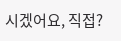시겠어요, 직접?